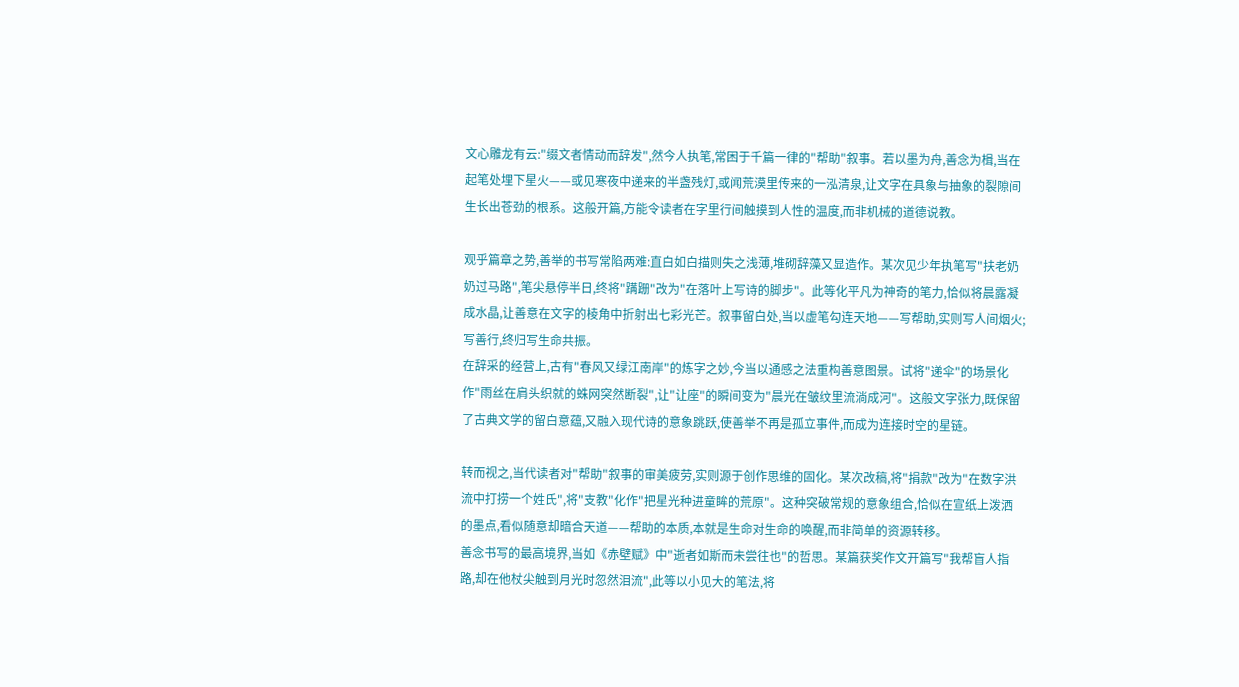文心雕龙有云:"缀文者情动而辞发",然今人执笔,常困于千篇一律的"帮助"叙事。若以墨为舟,善念为楫,当在起笔处埋下星火——或见寒夜中递来的半盏残灯,或闻荒漠里传来的一泓清泉,让文字在具象与抽象的裂隙间生长出苍劲的根系。这般开篇,方能令读者在字里行间触摸到人性的温度,而非机械的道德说教。

观乎篇章之势,善举的书写常陷两难:直白如白描则失之浅薄,堆砌辞藻又显造作。某次见少年执笔写"扶老奶奶过马路",笔尖悬停半日,终将"蹒跚"改为"在落叶上写诗的脚步"。此等化平凡为神奇的笔力,恰似将晨露凝成水晶,让善意在文字的棱角中折射出七彩光芒。叙事留白处,当以虚笔勾连天地——写帮助,实则写人间烟火;写善行,终归写生命共振。
在辞采的经营上,古有"春风又绿江南岸"的炼字之妙,今当以通感之法重构善意图景。试将"递伞"的场景化作"雨丝在肩头织就的蛛网突然断裂",让"让座"的瞬间变为"晨光在皱纹里流淌成河"。这般文字张力,既保留了古典文学的留白意蕴,又融入现代诗的意象跳跃,使善举不再是孤立事件,而成为连接时空的星链。

转而视之,当代读者对"帮助"叙事的审美疲劳,实则源于创作思维的固化。某次改稿,将"捐款"改为"在数字洪流中打捞一个姓氏",将"支教"化作"把星光种进童眸的荒原"。这种突破常规的意象组合,恰似在宣纸上泼洒的墨点,看似随意却暗合天道——帮助的本质,本就是生命对生命的唤醒,而非简单的资源转移。
善念书写的最高境界,当如《赤壁赋》中"逝者如斯而未尝往也"的哲思。某篇获奖作文开篇写"我帮盲人指路,却在他杖尖触到月光时忽然泪流",此等以小见大的笔法,将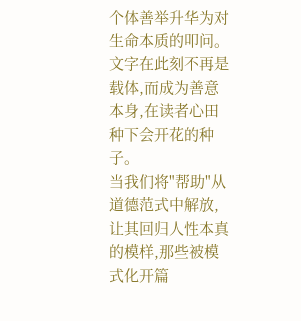个体善举升华为对生命本质的叩问。文字在此刻不再是载体,而成为善意本身,在读者心田种下会开花的种子。
当我们将"帮助"从道德范式中解放,让其回归人性本真的模样,那些被模式化开篇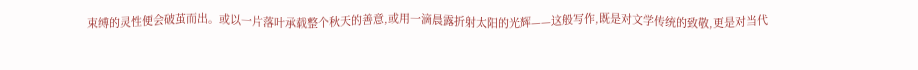束缚的灵性便会破茧而出。或以一片落叶承载整个秋天的善意,或用一滴晨露折射太阳的光辉——这般写作,既是对文学传统的致敬,更是对当代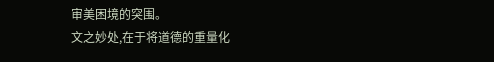审美困境的突围。
文之妙处,在于将道德的重量化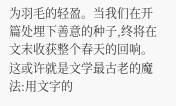为羽毛的轻盈。当我们在开篇处埋下善意的种子,终将在文末收获整个春天的回响。这或许就是文学最古老的魔法:用文字的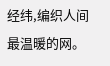经纬,编织人间最温暖的网。